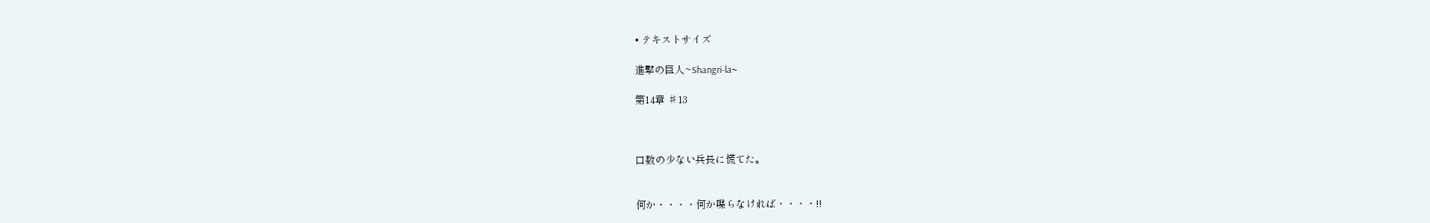• テキストサイズ

進撃の巨人~Shangri-la~

第14章 ♯13



口数の少ない兵長に慌てた。


何か・・・・何か喋らなければ・・・・!!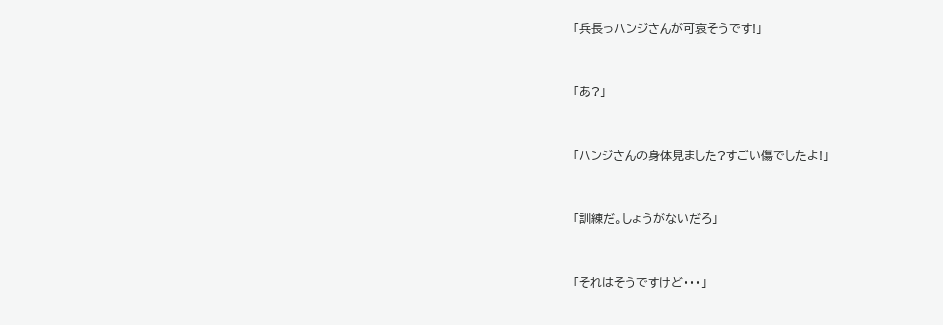「兵長っハンジさんが可哀そうです!」


「あ?」


「ハンジさんの身体見ました?すごい傷でしたよ!」


「訓練だ。しょうがないだろ」


「それはそうですけど・・・」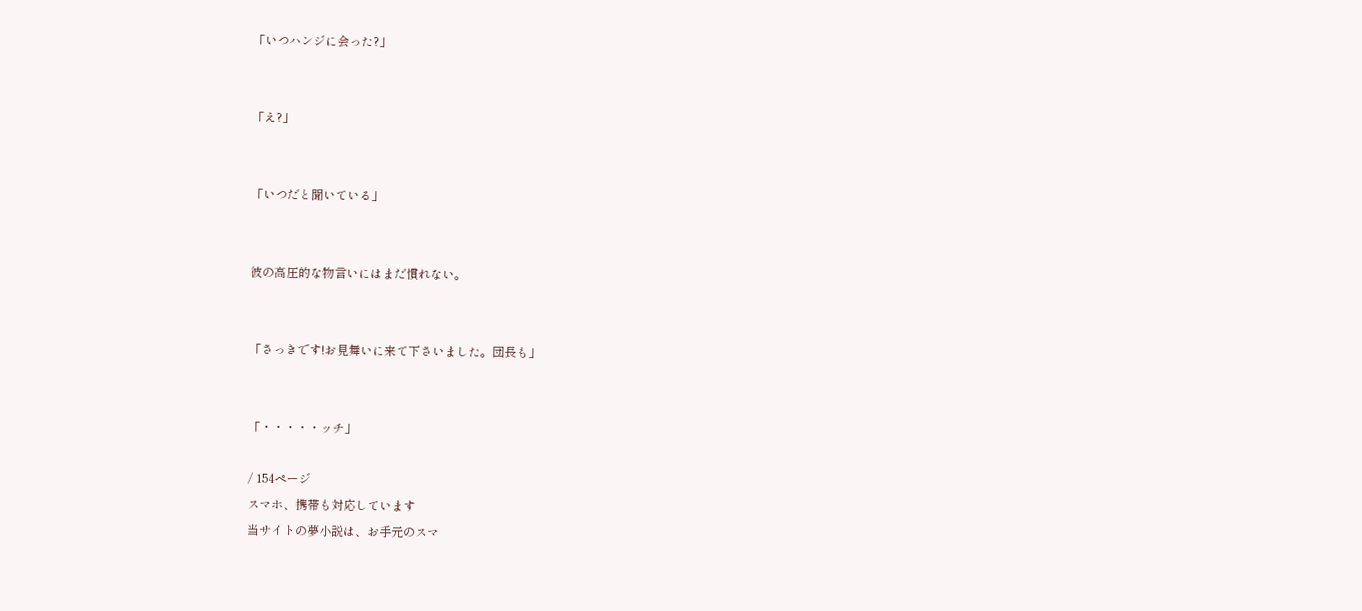「いつハンジに会った?」


「え?」


「いつだと聞いている」


彼の高圧的な物言いにはまだ慣れない。


「さっきです!お見舞いに来て下さいました。団長も」


「・・・・・ッチ」

/ 154ページ
スマホ、携帯も対応しています
当サイトの夢小説は、お手元のスマ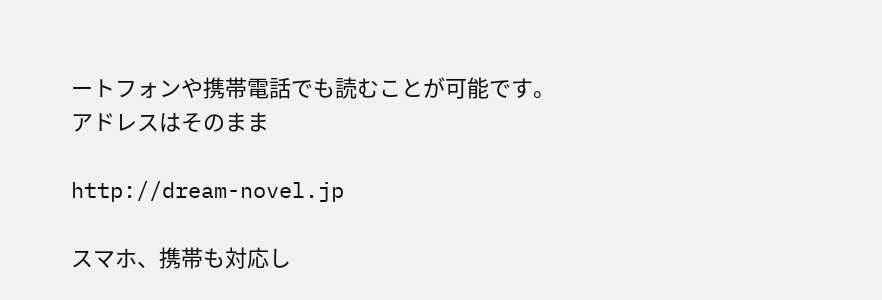ートフォンや携帯電話でも読むことが可能です。
アドレスはそのまま

http://dream-novel.jp

スマホ、携帯も対応し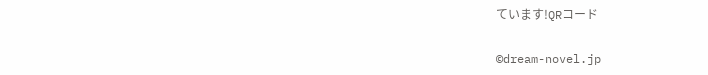ています!QRコード

©dream-novel.jp